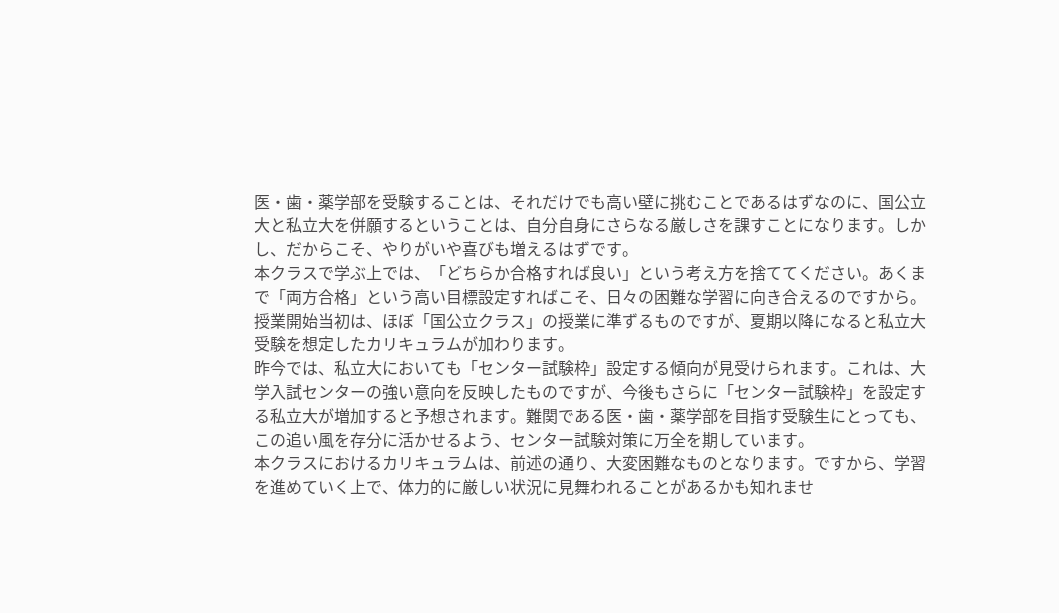医・歯・薬学部を受験することは、それだけでも高い壁に挑むことであるはずなのに、国公立大と私立大を併願するということは、自分自身にさらなる厳しさを課すことになります。しかし、だからこそ、やりがいや喜びも増えるはずです。
本クラスで学ぶ上では、「どちらか合格すれば良い」という考え方を捨ててください。あくまで「両方合格」という高い目標設定すればこそ、日々の困難な学習に向き合えるのですから。授業開始当初は、ほぼ「国公立クラス」の授業に準ずるものですが、夏期以降になると私立大受験を想定したカリキュラムが加わります。
昨今では、私立大においても「センター試験枠」設定する傾向が見受けられます。これは、大学入試センターの強い意向を反映したものですが、今後もさらに「センター試験枠」を設定する私立大が増加すると予想されます。難関である医・歯・薬学部を目指す受験生にとっても、この追い風を存分に活かせるよう、センター試験対策に万全を期しています。
本クラスにおけるカリキュラムは、前述の通り、大変困難なものとなります。ですから、学習を進めていく上で、体力的に厳しい状況に見舞われることがあるかも知れませ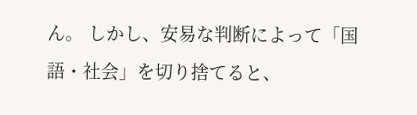ん。 しかし、安易な判断によって「国語・社会」を切り捨てると、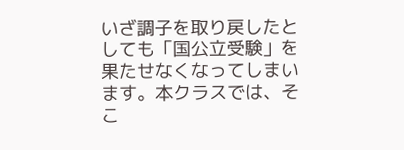いざ調子を取り戻したとしても「国公立受験」を果たせなくなってしまいます。本クラスでは、そこ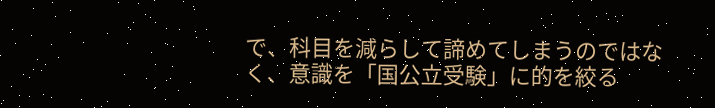で、科目を減らして諦めてしまうのではなく、意識を「国公立受験」に的を絞る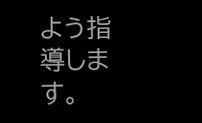よう指導します。